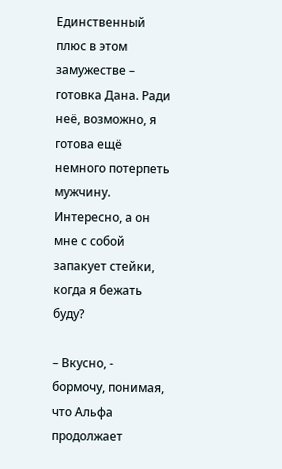Единственный плюс в этом замужестве – готовка Дана. Ради неё, возможно, я готова ещё немного потерпеть мужчину. Интересно, а он мне с собой запакует стейки, когда я бежать буду?

– Вкусно, - бормочу, понимая, что Альфа продолжает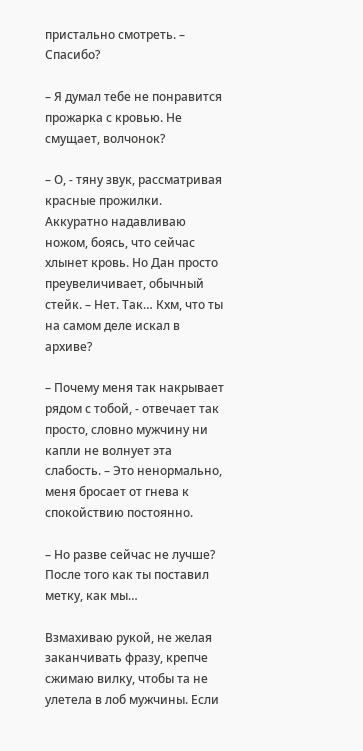пристально смотреть. – Спасибо?

– Я думал тебе не понравится прожарка с кровью. Не смущает, волчонок?

– О, - тяну звук, рассматривая красные прожилки. Аккуратно надавливаю ножом, боясь, что сейчас хлынет кровь. Но Дан просто преувеличивает, обычный стейк. – Нет. Так… Кхм, что ты на самом деле искал в архиве?

– Почему меня так накрывает рядом с тобой, - отвечает так просто, словно мужчину ни капли не волнует эта слабость. – Это ненормально, меня бросает от гнева к спокойствию постоянно.

– Но разве сейчас не лучше? После того как ты поставил метку, как мы…

Взмахиваю рукой, не желая заканчивать фразу, крепче сжимаю вилку, чтобы та не улетела в лоб мужчины. Если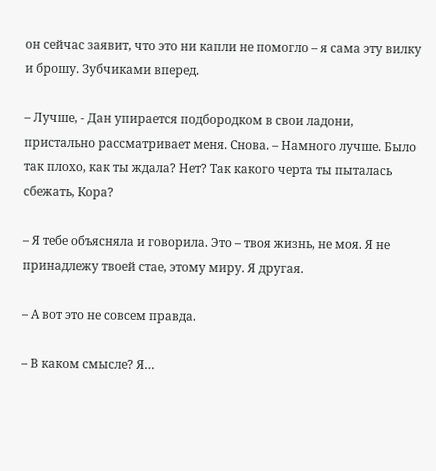он сейчас заявит, что это ни капли не помогло – я сама эту вилку и брошу. Зубчиками вперед.

– Лучше, - Дан упирается подбородком в свои ладони, пристально рассматривает меня. Снова. – Намного лучше. Было так плохо, как ты ждала? Нет? Так какого черта ты пыталась сбежать, Кора?

– Я тебе объясняла и говорила. Это – твоя жизнь, не моя. Я не принадлежу твоей стае, этому миру. Я другая.

– А вот это не совсем правда.

– В каком смысле? Я…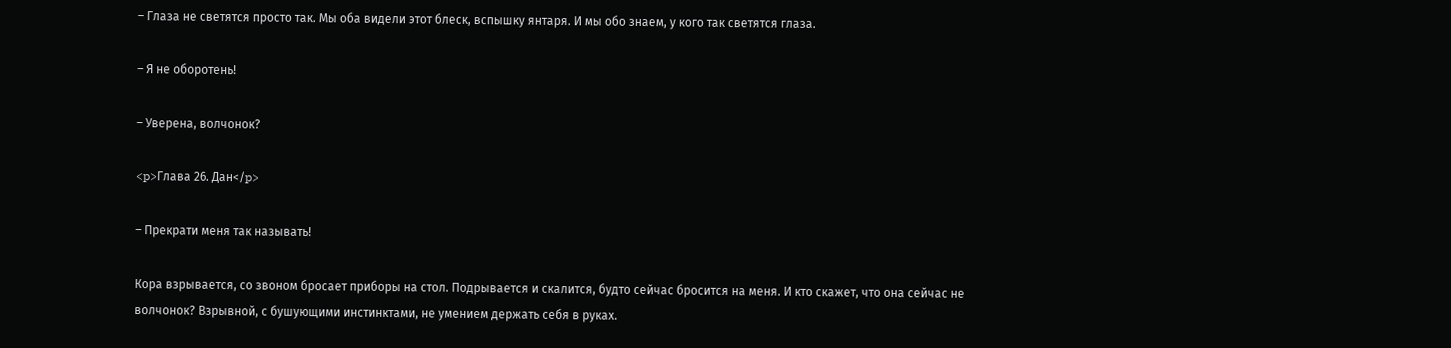– Глаза не светятся просто так. Мы оба видели этот блеск, вспышку янтаря. И мы обо знаем, у кого так светятся глаза.

– Я не оборотень!

– Уверена, волчонок?

<p>Глава 26. Дан</p>

– Прекрати меня так называть!

Кора взрывается, со звоном бросает приборы на стол. Подрывается и скалится, будто сейчас бросится на меня. И кто скажет, что она сейчас не волчонок? Взрывной, с бушующими инстинктами, не умением держать себя в руках.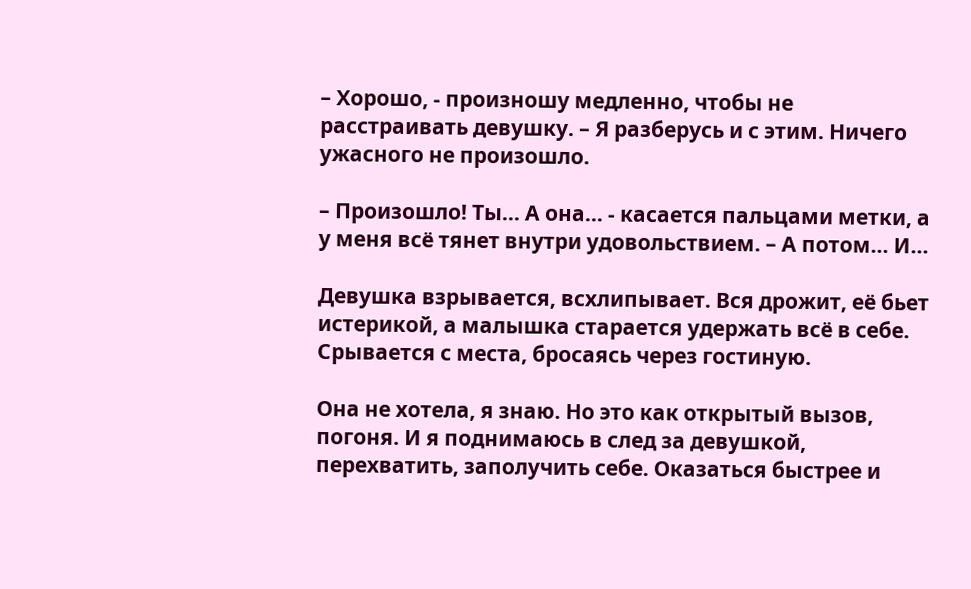– Хорошо, - произношу медленно, чтобы не расстраивать девушку. – Я разберусь и с этим. Ничего ужасного не произошло.

– Произошло! Ты… А она… - касается пальцами метки, а у меня всё тянет внутри удовольствием. – А потом… И…

Девушка взрывается, всхлипывает. Вся дрожит, её бьет истерикой, а малышка старается удержать всё в себе. Срывается с места, бросаясь через гостиную.

Она не хотела, я знаю. Но это как открытый вызов, погоня. И я поднимаюсь в след за девушкой, перехватить, заполучить себе. Оказаться быстрее и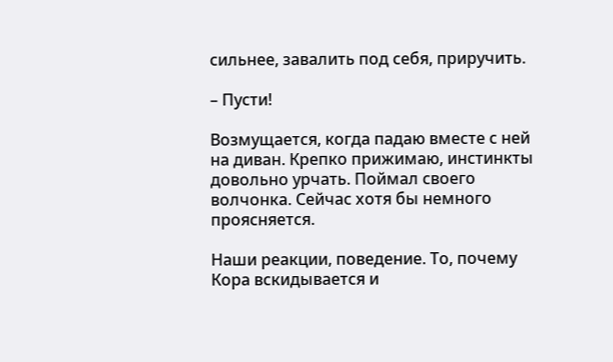сильнее, завалить под себя, приручить.

– Пусти!

Возмущается, когда падаю вместе с ней на диван. Крепко прижимаю, инстинкты довольно урчать. Поймал своего волчонка. Сейчас хотя бы немного проясняется.

Наши реакции, поведение. То, почему Кора вскидывается и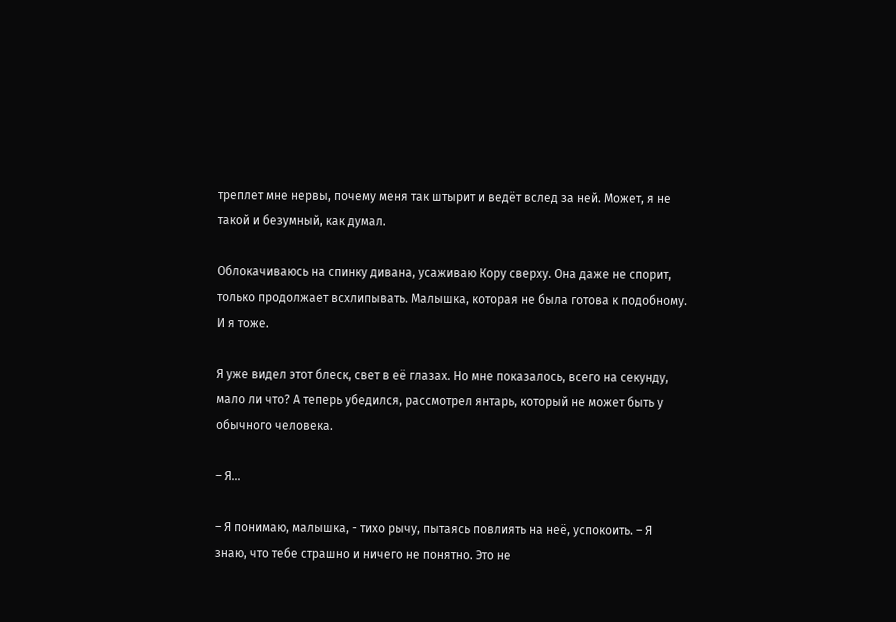треплет мне нервы, почему меня так штырит и ведёт вслед за ней. Может, я не такой и безумный, как думал.

Облокачиваюсь на спинку дивана, усаживаю Кору сверху. Она даже не спорит, только продолжает всхлипывать. Малышка, которая не была готова к подобному. И я тоже.

Я уже видел этот блеск, свет в её глазах. Но мне показалось, всего на секунду, мало ли что? А теперь убедился, рассмотрел янтарь, который не может быть у обычного человека.

– Я…

– Я понимаю, малышка, - тихо рычу, пытаясь повлиять на неё, успокоить. – Я знаю, что тебе страшно и ничего не понятно. Это не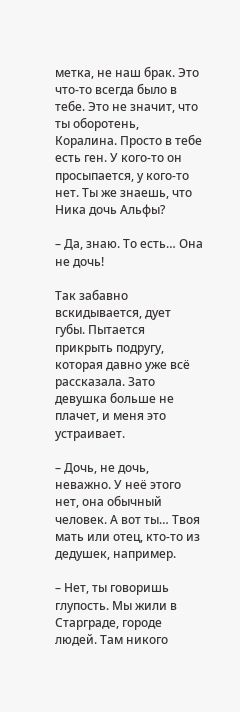метка, не наш брак. Это что-то всегда было в тебе. Это не значит, что ты оборотень, Коралина. Просто в тебе есть ген. У кого-то он просыпается, у кого-то нет. Ты же знаешь, что Ника дочь Альфы?

– Да, знаю. То есть… Она не дочь!

Так забавно вскидывается, дует губы. Пытается прикрыть подругу, которая давно уже всё рассказала. Зато девушка больше не плачет, и меня это устраивает.

– Дочь, не дочь, неважно. У неё этого нет, она обычный человек. А вот ты… Твоя мать или отец, кто-то из дедушек, например.

– Нет, ты говоришь глупость. Мы жили в Старграде, городе людей. Там никого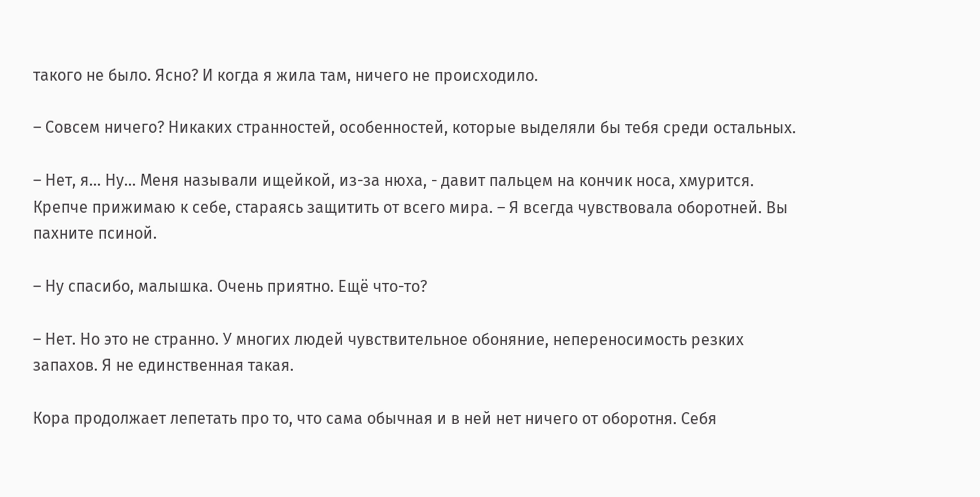такого не было. Ясно? И когда я жила там, ничего не происходило.

– Совсем ничего? Никаких странностей, особенностей, которые выделяли бы тебя среди остальных.

– Нет, я… Ну… Меня называли ищейкой, из-за нюха, - давит пальцем на кончик носа, хмурится. Крепче прижимаю к себе, стараясь защитить от всего мира. – Я всегда чувствовала оборотней. Вы пахните псиной.

– Ну спасибо, малышка. Очень приятно. Ещё что-то?

– Нет. Но это не странно. У многих людей чувствительное обоняние, непереносимость резких запахов. Я не единственная такая.

Кора продолжает лепетать про то, что сама обычная и в ней нет ничего от оборотня. Себя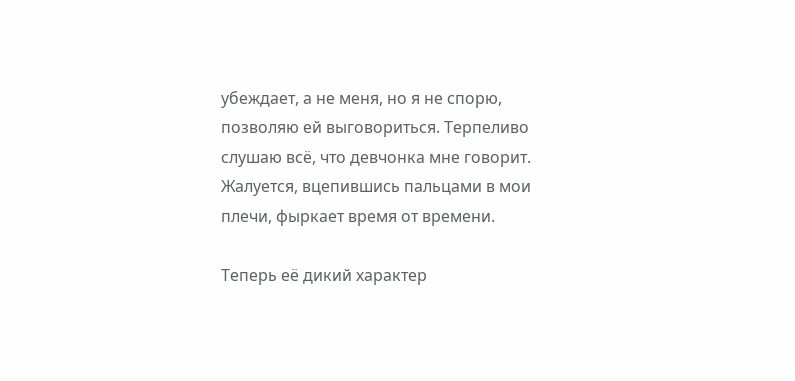убеждает, а не меня, но я не спорю, позволяю ей выговориться. Терпеливо слушаю всё, что девчонка мне говорит. Жалуется, вцепившись пальцами в мои плечи, фыркает время от времени.

Теперь её дикий характер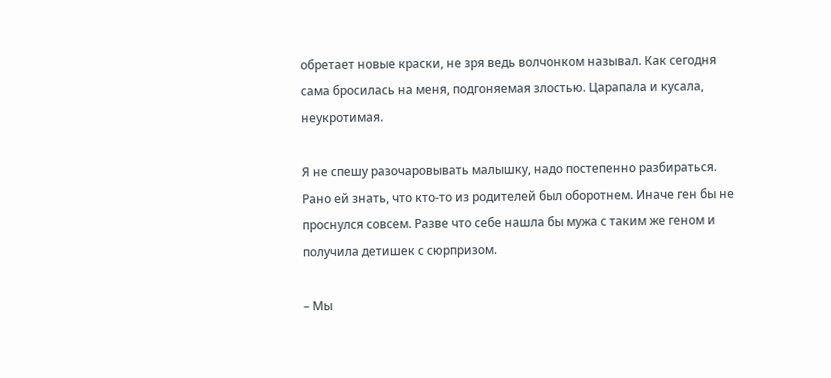обретает новые краски, не зря ведь волчонком называл. Как сегодня сама бросилась на меня, подгоняемая злостью. Царапала и кусала, неукротимая.

Я не спешу разочаровывать малышку, надо постепенно разбираться. Рано ей знать, что кто-то из родителей был оборотнем. Иначе ген бы не проснулся совсем. Разве что себе нашла бы мужа с таким же геном и получила детишек с сюрпризом.

– Мы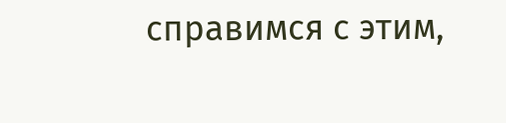справимся с этим,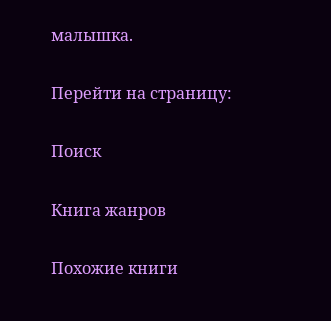малышка.

Перейти на страницу:

Поиск

Книга жанров

Похожие книги